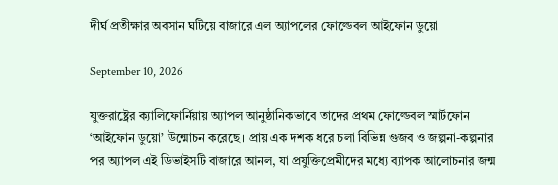দীর্ঘ প্রতীক্ষার অবসান ঘটিয়ে বাজারে এল অ্যাপলের ফোল্ডেবল আইফোন ডুয়ো

September 10, 2026

যুক্তরাষ্ট্রের ক্যালিফোর্নিয়ায় অ্যাপল আনুষ্ঠানিকভাবে তাদের প্রথম ফোল্ডেবল স্মার্টফোন ‘আইফোন ডুয়ো’ উন্মোচন করেছে। প্রায় এক দশক ধরে চলা বিভিন্ন গুজব ও জল্পনা-কল্পনার পর অ্যাপল এই ডিভাইসটি বাজারে আনল, যা প্রযুক্তিপ্রেমীদের মধ্যে ব্যাপক আলোচনার জন্ম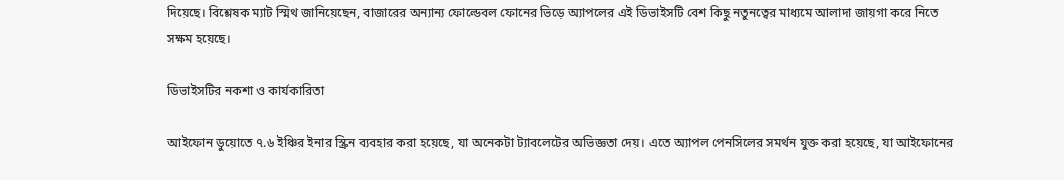দিয়েছে। বিশ্লেষক ম্যাট স্মিথ জানিয়েছেন, বাজারের অন্যান্য ফোল্ডেবল ফোনের ভিড়ে অ্যাপলের এই ডিভাইসটি বেশ কিছু নতুনত্বের মাধ্যমে আলাদা জায়গা করে নিতে সক্ষম হয়েছে।

ডিভাইসটির নকশা ও কার্যকারিতা

আইফোন ডুয়োতে ৭.৬ ইঞ্চির ইনার স্ক্রিন ব্যবহার করা হয়েছে, যা অনেকটা ট্যাবলেটের অভিজ্ঞতা দেয়। এতে অ্যাপল পেনসিলের সমর্থন যুক্ত করা হয়েছে, যা আইফোনের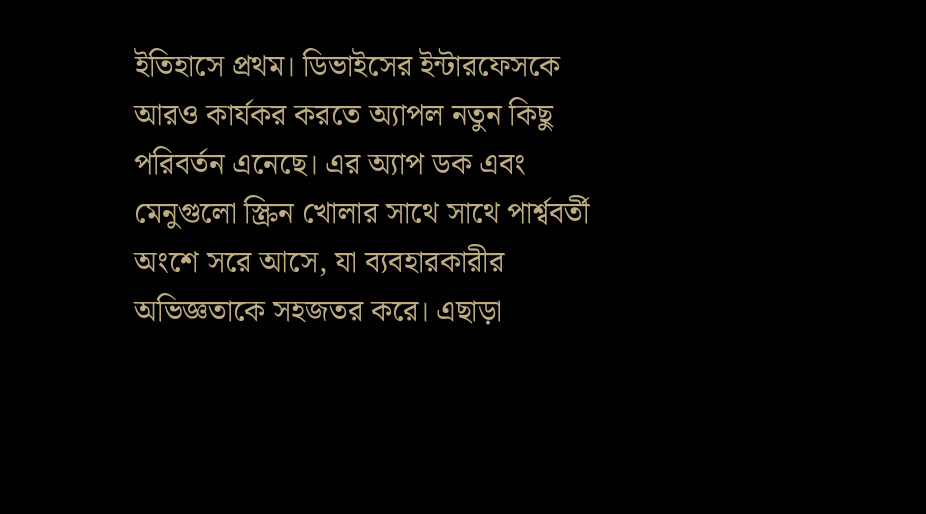ইতিহাসে প্রথম। ডিভাইসের ইন্টারফেসকে আরও কার্যকর করতে অ্যাপল নতুন কিছু পরিবর্তন এনেছে। এর অ্যাপ ডক এবং মেনুগুলো স্ক্রিন খোলার সাথে সাথে পার্শ্ববর্তী অংশে সরে আসে, যা ব্যবহারকারীর অভিজ্ঞতাকে সহজতর করে। এছাড়া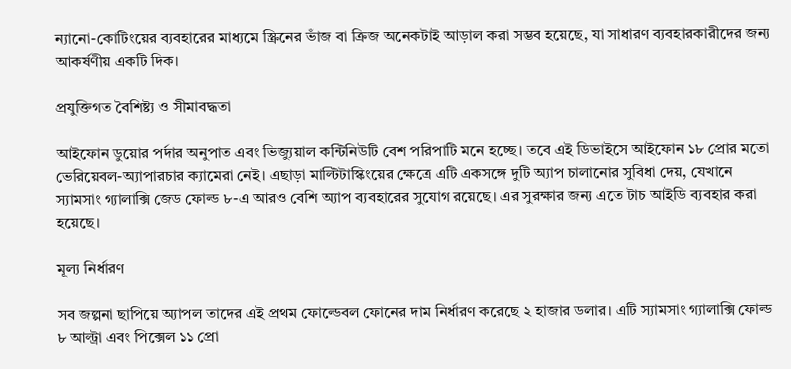ন্যানো-কোটিংয়ের ব্যবহারের মাধ্যমে স্ক্রিনের ভাঁজ বা ক্রিজ অনেকটাই আড়াল করা সম্ভব হয়েছে, যা সাধারণ ব্যবহারকারীদের জন্য আকর্ষণীয় একটি দিক।

প্রযুক্তিগত বৈশিষ্ট্য ও সীমাবদ্ধতা

আইফোন ডুয়োর পর্দার অনুপাত এবং ভিজ্যুয়াল কন্টিনিউটি বেশ পরিপাটি মনে হচ্ছে। তবে এই ডিভাইসে আইফোন ১৮ প্রোর মতো ভেরিয়েবল-অ্যাপারচার ক্যামেরা নেই। এছাড়া মাল্টিটাস্কিংয়ের ক্ষেত্রে এটি একসঙ্গে দুটি অ্যাপ চালানোর সুবিধা দেয়, যেখানে স্যামসাং গ্যালাক্সি জেড ফোল্ড ৮-এ আরও বেশি অ্যাপ ব্যবহারের সুযোগ রয়েছে। এর সুরক্ষার জন্য এতে টাচ আইডি ব্যবহার করা হয়েছে।

মূল্য নির্ধারণ

সব জল্পনা ছাপিয়ে অ্যাপল তাদের এই প্রথম ফোল্ডেবল ফোনের দাম নির্ধারণ করেছে ২ হাজার ডলার। এটি স্যামসাং গ্যালাক্সি ফোল্ড ৮ আল্ট্রা এবং পিক্সেল ১১ প্রো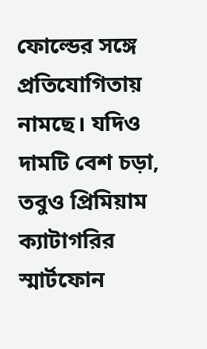ফোল্ডের সঙ্গে প্রতিযোগিতায় নামছে। যদিও দামটি বেশ চড়া, তবুও প্রিমিয়াম ক্যাটাগরির স্মার্টফোন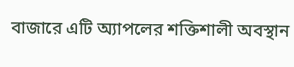বাজারে এটি অ্যাপলের শক্তিশালী অবস্থান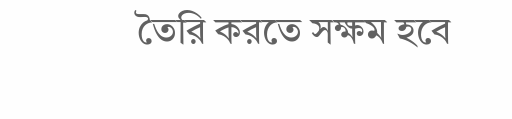তৈরি করতে সক্ষম হবে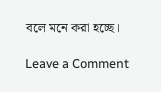বলে মনে করা হচ্ছে।

Leave a Comment